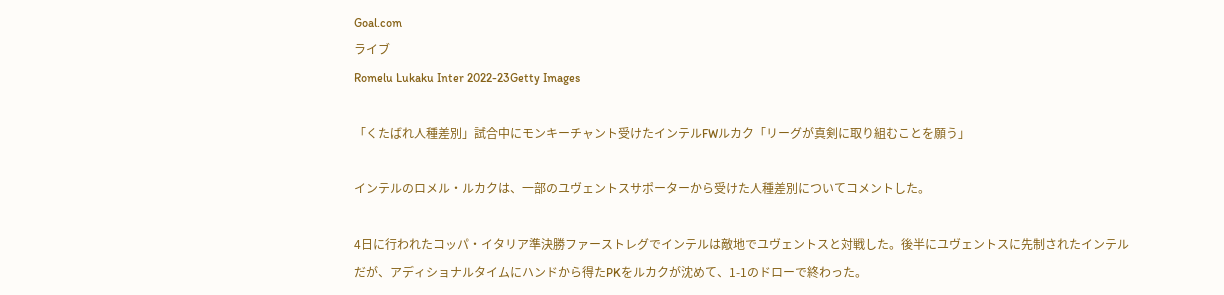Goal.com
ライブ
Romelu Lukaku Inter 2022-23Getty Images

「くたばれ人種差別」試合中にモンキーチャント受けたインテルFWルカク「リーグが真剣に取り組むことを願う」

インテルのロメル・ルカクは、一部のユヴェントスサポーターから受けた人種差別についてコメントした。

4日に行われたコッパ・イタリア準決勝ファーストレグでインテルは敵地でユヴェントスと対戦した。後半にユヴェントスに先制されたインテルだが、アディショナルタイムにハンドから得たPKをルカクが沈めて、1-1のドローで終わった。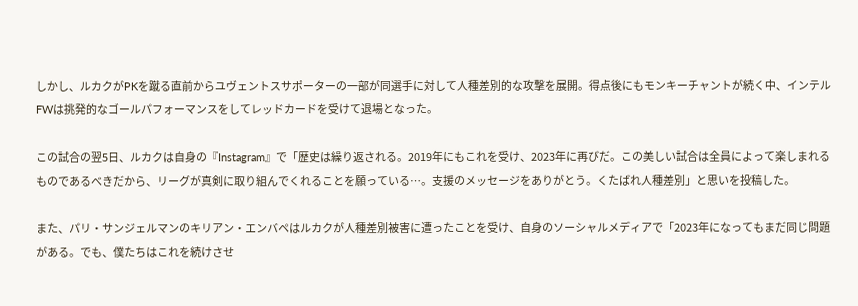しかし、ルカクがPKを蹴る直前からユヴェントスサポーターの一部が同選手に対して人種差別的な攻撃を展開。得点後にもモンキーチャントが続く中、インテルFWは挑発的なゴールパフォーマンスをしてレッドカードを受けて退場となった。

この試合の翌5日、ルカクは自身の『Instagram』で「歴史は繰り返される。2019年にもこれを受け、2023年に再びだ。この美しい試合は全員によって楽しまれるものであるべきだから、リーグが真剣に取り組んでくれることを願っている…。支援のメッセージをありがとう。くたばれ人種差別」と思いを投稿した。

また、パリ・サンジェルマンのキリアン・エンバペはルカクが人種差別被害に遭ったことを受け、自身のソーシャルメディアで「2023年になってもまだ同じ問題がある。でも、僕たちはこれを続けさせ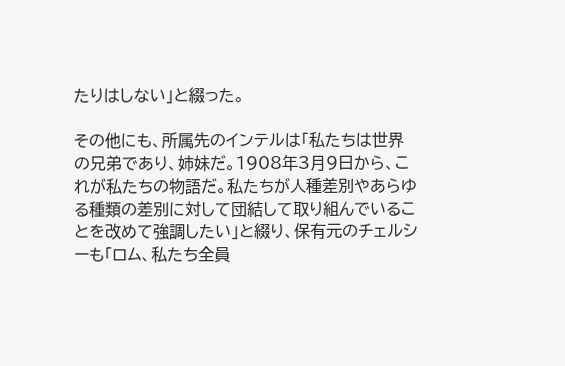たりはしない」と綴った。

その他にも、所属先のインテルは「私たちは世界の兄弟であり、姉妹だ。1908年3月9日から、これが私たちの物語だ。私たちが人種差別やあらゆる種類の差別に対して団結して取り組んでいることを改めて強調したい」と綴り、保有元のチェルシーも「ロム、私たち全員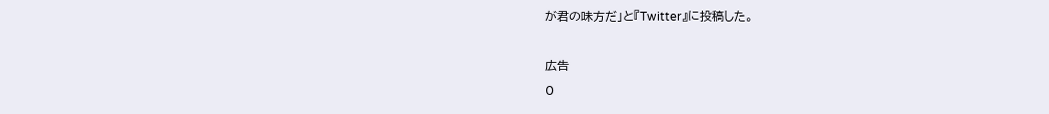が君の味方だ」と『Twitter』に投稿した。

広告
0